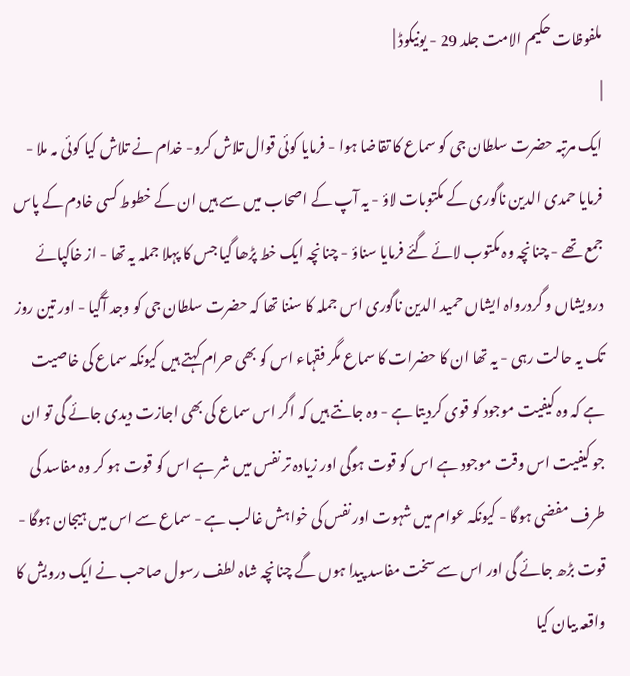ملفوظات حکیم الامت جلد 29 - یونیکوڈ |
|
ایک مرتبہ حضرت سلطان جی کو سماع کا تقاضا ہوا - فرمایا کوئی قوال تلاش کرو- خدام نے تلاش کیا کوئی مہ ملا - فرمایا حمدی الدین ناگوری کے مکتوبات لاؤ - یہ آپ کے اصحاب میں سے ہیں ان کے خطوط کسی خادم کے پاس جمع تھے - چنانچہ وہ مکتوب لائے گئے فرمایا سناؤ - چنانچہ ایک خط پڑھا گیا جس کا پہلا جملہ یہ تھا - از خاکپائے درویشاں و گردرواہ ایشاں حمید الدین ناگوری اس جملہ کا سننا تھا کہ حضرت سلطان جی کو وجد آگیا - اور تین روز تک یہ حالت رہی - یہ تھا ان کا حضرات کا سماع مگر فقہاء اس کو بھی حرام کہتے ہیں کیونکہ سماع کی خاصیت ہے کہ وہ کیفیت موجود کو قوی کردیتا ہے - وہ جانتے ہیں کہ اگر اس سماع کی بھی اجازت دیدی جائے گی تو ان جو کیفیت اس وقت موجود ہے اس کو قوت ہوگی اور زیادہ تر نفس میں شر ہے اس کو قوت ہو کر وہ مفاسد کی طرف مفضی ہوگا - کیونکہ عوام میں شہوت اور نفس کی خواہش غالب ہے - سماع سے اس میں ہیجان ہوگا - قوت بڑھ جائے گی اور اس سے سخت مفاسد پیدا ہوں گے چنانچہ شاہ لطف رسول صاحب نے ایک درویش کا واقعہ بیان کیا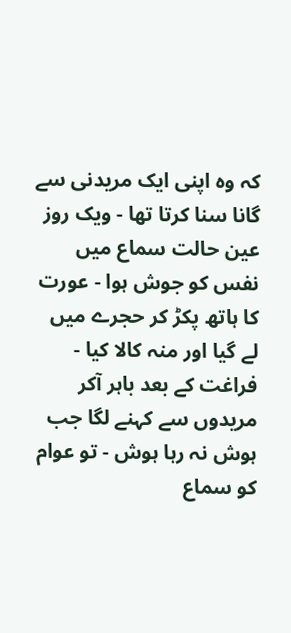کہ وہ اپنی ایک مریدنی سے گانا سنا کرتا تھا - ویک روز عین حالت سماع میں نفس کو جوش ہوا - عورت کا ہاتھ پکڑ کر حجرے میں لے گیا اور منہ کالا کیا - فراغت کے بعد باہر آکر مریدوں سے کہنے لگا جب ہوش نہ رہا ہوش - تو عوام کو سماع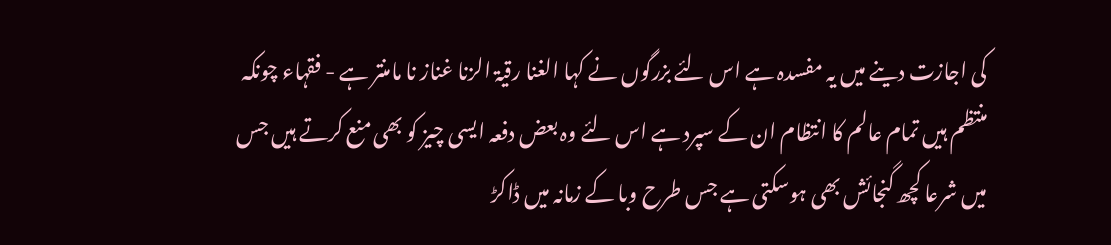کی اجازت دینے میں یہ مفسدہ ہے اس لئے بزرگوں نے کہا الغنا رقیۃ الزنا غناز نا مامنتر ہے - فقہاء چونکہ منتظم ہیں تمام عالم کا انتظام ان کے سپرد ہے اس لئے وہ بعض دفعہ ایسی چیز کو بھی منع کرتے ہیں جس میں شرعا کچھ گنجائش بھی ہوسکتی ہے جس طرح وبا کے زمانہ میں ڈاکڑ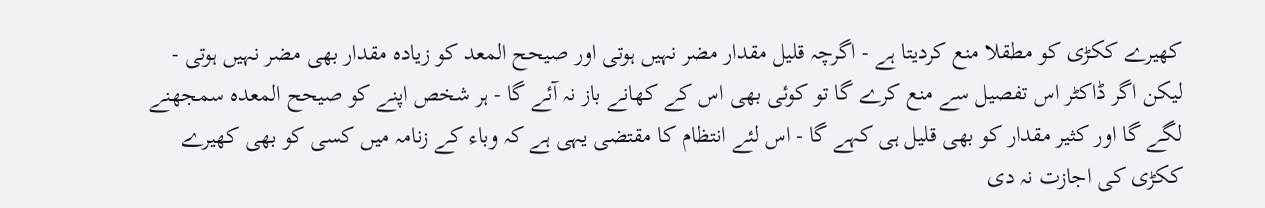کھیرے ککڑی کو مطقلا منع کردیتا ہے - اگرچہ قلیل مقدار مضر نہیں ہوتی اور صیحح المعد کو زیادہ مقدار بھی مضر نہیں ہوتی - لیکن اگر ڈاکٹر اس تفصیل سے منع کرے گا تو کوئی بھی اس کے کھانے باز نہ آئے گا - ہر شخص اپنے کو صیحح المعدہ سمجھنے لگے گا اور کثیر مقدار کو بھی قلیل ہی کہے گا - اس لئے انتظام کا مقتضی یہی ہے کہ وباء کے زنامہ میں کسی کو بھی کھیرے ککڑی کی اجازت نہ دی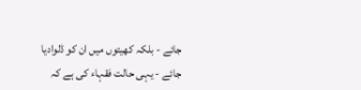جائے - بلکہ کھیتوں میں ان کو ڈلوادیا جائے - یہی حالت فقہاء کی ہے کہ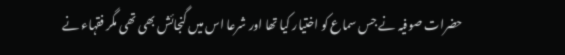حضرات صوفیہ نے جس سماع کو اختیار کیا تھا اور شرعا اس میں گنجائش بھی تھی مگر فقہاء نے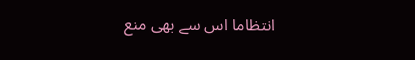انتظاما اس سے بھی منع